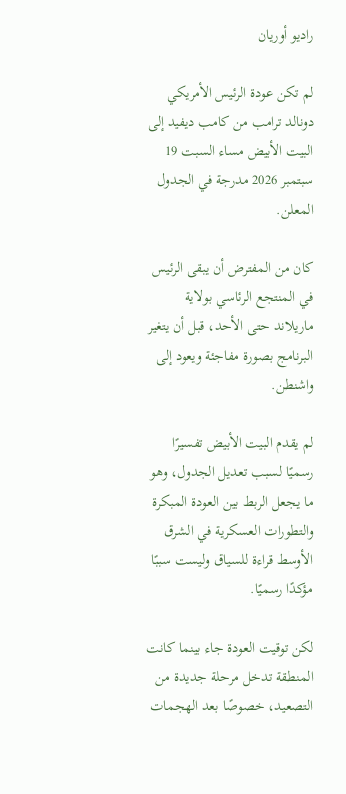راديو أوريان

لم تكن عودة الرئيس الأمريكي دونالد ترامب من كامب ديفيد إلى البيت الأبيض مساء السبت 19 سبتمبر 2026 مدرجة في الجدول المعلن.

كان من المفترض أن يبقى الرئيس في المنتجع الرئاسي بولاية ماريلاند حتى الأحد، قبل أن يتغير البرنامج بصورة مفاجئة ويعود إلى واشنطن.

لم يقدم البيت الأبيض تفسيرًا رسميًا لسبب تعديل الجدول، وهو ما يجعل الربط بين العودة المبكرة والتطورات العسكرية في الشرق الأوسط قراءة للسياق وليست سببًا مؤكدًا رسميًا.

لكن توقيت العودة جاء بينما كانت المنطقة تدخل مرحلة جديدة من التصعيد، خصوصًا بعد الهجمات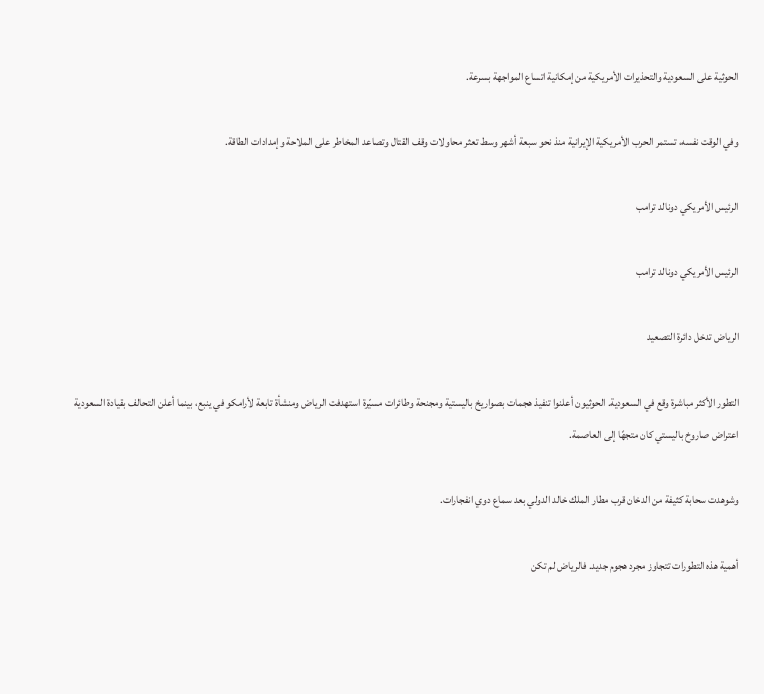الحوثية على السعودية والتحذيرات الأمريكية من إمكانية اتساع المواجهة بسرعة.

وفي الوقت نفسه، تستمر الحرب الأمريكية الإيرانية منذ نحو سبعة أشهر وسط تعثر محاولات وقف القتال وتصاعد المخاطر على الملاحة وإمدادات الطاقة.

الرئيس الأمريكي دونالد ترامب

الرئيس الأمريكي دونالد ترامب

الرياض تدخل دائرة التصعيد

التطور الأكثر مباشرة وقع في السعودية. الحوثيون أعلنوا تنفيذ هجمات بصواريخ باليستية ومجنحة وطائرات مسيّرة استهدفت الرياض ومنشأة تابعة لأرامكو في ينبع، بينما أعلن التحالف بقيادة السعودية اعتراض صاروخ باليستي كان متجهًا إلى العاصمة.

وشوهدت سحابة كثيفة من الدخان قرب مطار الملك خالد الدولي بعد سماع دوي انفجارات.

أهمية هذه التطورات تتجاوز مجرد هجوم جديد. فالرياض لم تكن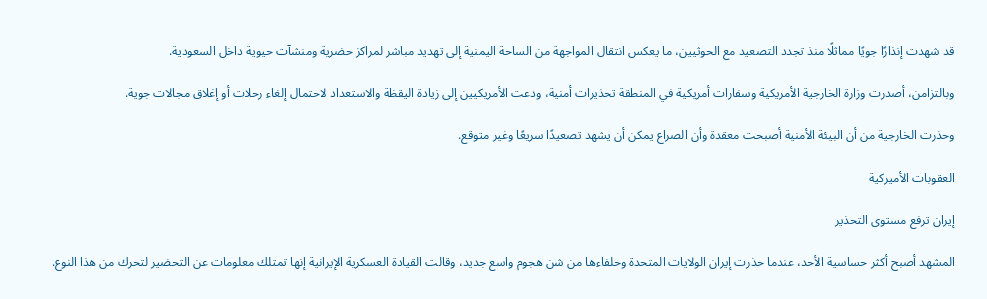قد شهدت إنذارًا جويًا مماثلًا منذ تجدد التصعيد مع الحوثيين، ما يعكس انتقال المواجهة من الساحة اليمنية إلى تهديد مباشر لمراكز حضرية ومنشآت حيوية داخل السعودية.

وبالتزامن، أصدرت وزارة الخارجية الأمريكية وسفارات أمريكية في المنطقة تحذيرات أمنية، ودعت الأمريكيين إلى زيادة اليقظة والاستعداد لاحتمال إلغاء رحلات أو إغلاق مجالات جوية.

وحذرت الخارجية من أن البيئة الأمنية أصبحت معقدة وأن الصراع يمكن أن يشهد تصعيدًا سريعًا وغير متوقع.

العقوبات الأميركية

إيران ترفع مستوى التحذير

المشهد أصبح أكثر حساسية الأحد، عندما حذرت إيران الولايات المتحدة وحلفاءها من شن هجوم واسع جديد، وقالت القيادة العسكرية الإيرانية إنها تمتلك معلومات عن التحضير لتحرك من هذا النوع.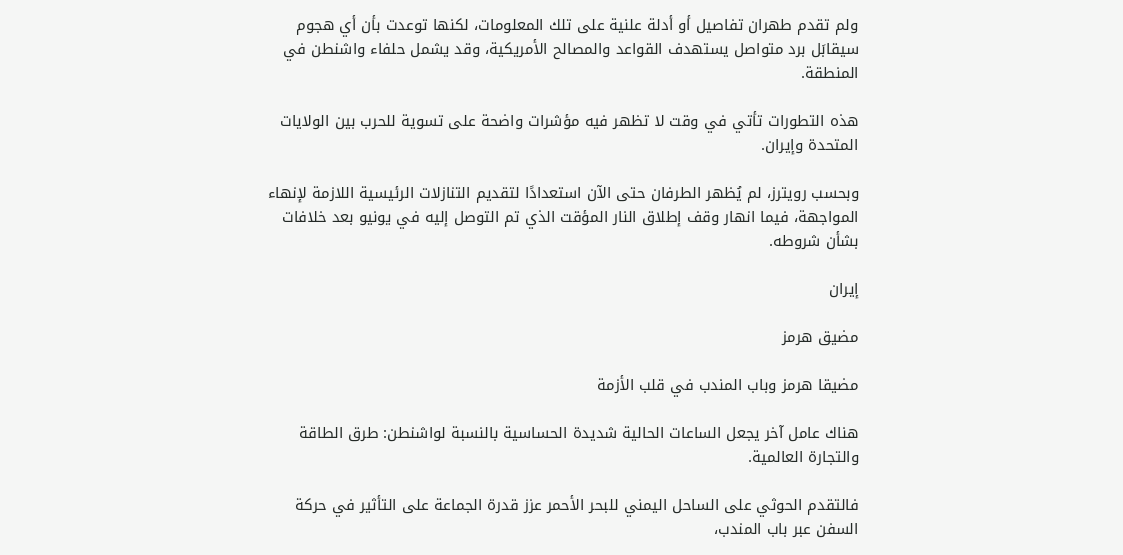ولم تقدم طهران تفاصيل أو أدلة علنية على تلك المعلومات، لكنها توعدت بأن أي هجوم سيقابَل برد متواصل يستهدف القواعد والمصالح الأمريكية، وقد يشمل حلفاء واشنطن في المنطقة.

هذه التطورات تأتي في وقت لا تظهر فيه مؤشرات واضحة على تسوية للحرب بين الولايات المتحدة وإيران.

وبحسب رويترز، لم يُظهر الطرفان حتى الآن استعدادًا لتقديم التنازلات الرئيسية اللازمة لإنهاء المواجهة، فيما انهار وقف إطلاق النار المؤقت الذي تم التوصل إليه في يونيو بعد خلافات بشأن شروطه.

إيران

مضيق هرمز

مضيقا هرمز وباب المندب في قلب الأزمة

هناك عامل آخر يجعل الساعات الحالية شديدة الحساسية بالنسبة لواشنطن: طرق الطاقة والتجارة العالمية.

فالتقدم الحوثي على الساحل اليمني للبحر الأحمر عزز قدرة الجماعة على التأثير في حركة السفن عبر باب المندب،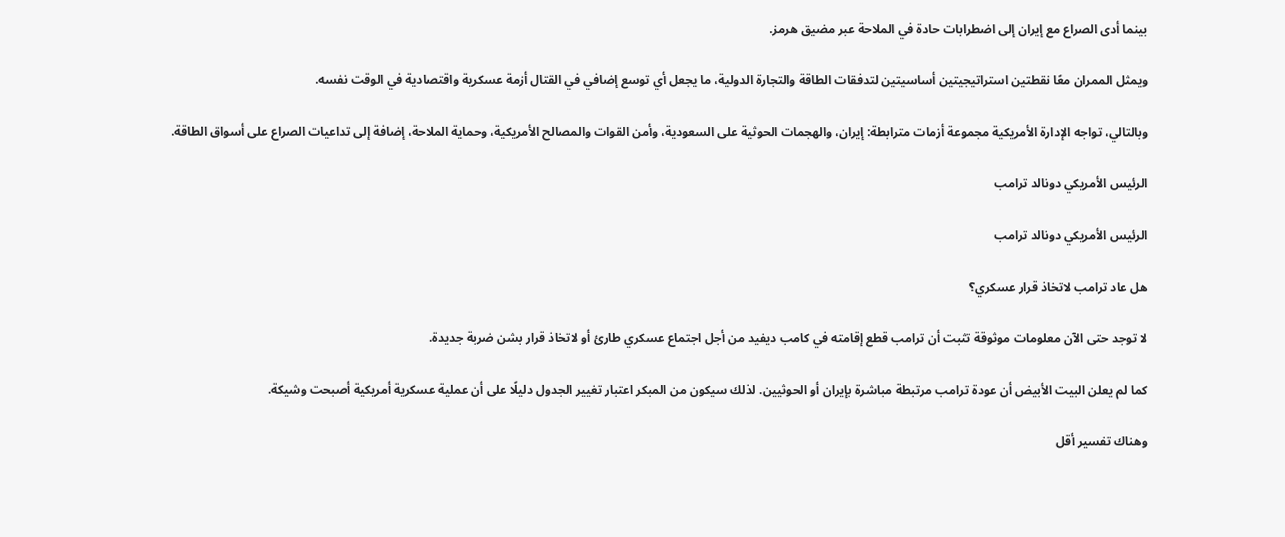بينما أدى الصراع مع إيران إلى اضطرابات حادة في الملاحة عبر مضيق هرمز.

ويمثل الممران معًا نقطتين استراتيجيتين أساسيتين لتدفقات الطاقة والتجارة الدولية، ما يجعل أي توسع إضافي في القتال أزمة عسكرية واقتصادية في الوقت نفسه.

وبالتالي، تواجه الإدارة الأمريكية مجموعة أزمات مترابطة: إيران، والهجمات الحوثية على السعودية، وأمن القوات والمصالح الأمريكية، وحماية الملاحة، إضافة إلى تداعيات الصراع على أسواق الطاقة.

الرئيس الأمريكي دونالد ترامب

الرئيس الأمريكي دونالد ترامب

هل عاد ترامب لاتخاذ قرار عسكري؟

لا توجد حتى الآن معلومات موثوقة تثبت أن ترامب قطع إقامته في كامب ديفيد من أجل اجتماع عسكري طارئ أو لاتخاذ قرار بشن ضربة جديدة.

كما لم يعلن البيت الأبيض أن عودة ترامب مرتبطة مباشرة بإيران أو الحوثيين. لذلك سيكون من المبكر اعتبار تغيير الجدول دليلًا على أن عملية عسكرية أمريكية أصبحت وشيكة.

وهناك تفسير أقل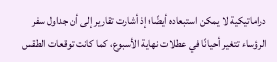دراماتيكية لا يمكن استبعاده أيضًا؛ إذ أشارت تقارير إلى أن جداول سفر الرؤساء تتغير أحيانًا في عطلات نهاية الأسبوع، كما كانت توقعات الطقس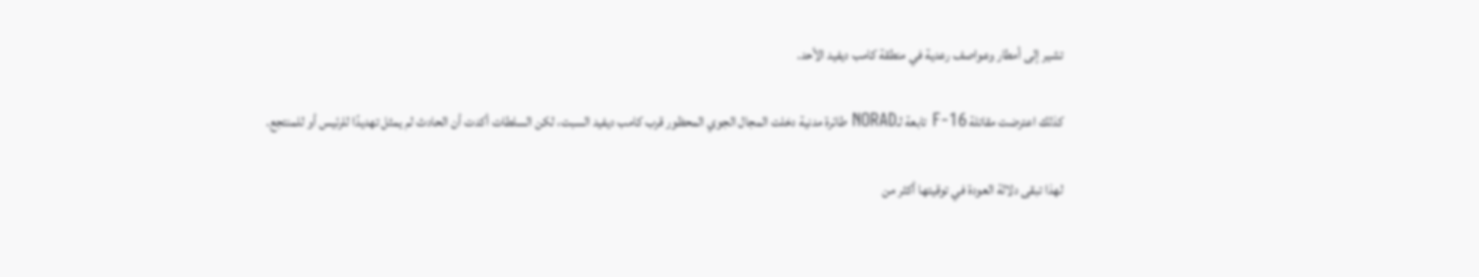تشير إلى أمطار وعواصف رعدية في منطقة كامب ديفيد الأحد.

كذلك اعترضت مقاتلة F-16 تابعة لـNORAD طائرة مدنية دخلت المجال الجوي المحظور قرب كامب ديفيد السبت، لكن السلطات أكدت أن الحادث لم يمثل تهديدًا للرئيس أو للمنتجع.

لهذا تبقى دلالة العودة في توقيتها أكثر من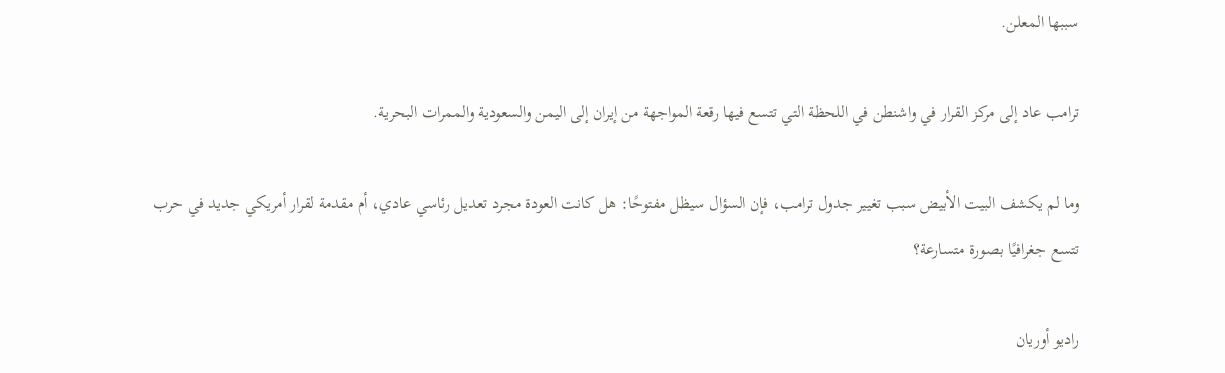سببها المعلن.

ترامب عاد إلى مركز القرار في واشنطن في اللحظة التي تتسع فيها رقعة المواجهة من إيران إلى اليمن والسعودية والممرات البحرية.

وما لم يكشف البيت الأبيض سبب تغيير جدول ترامب، فإن السؤال سيظل مفتوحًا: هل كانت العودة مجرد تعديل رئاسي عادي، أم مقدمة لقرار أمريكي جديد في حرب تتسع جغرافيًا بصورة متسارعة؟

راديو أوريان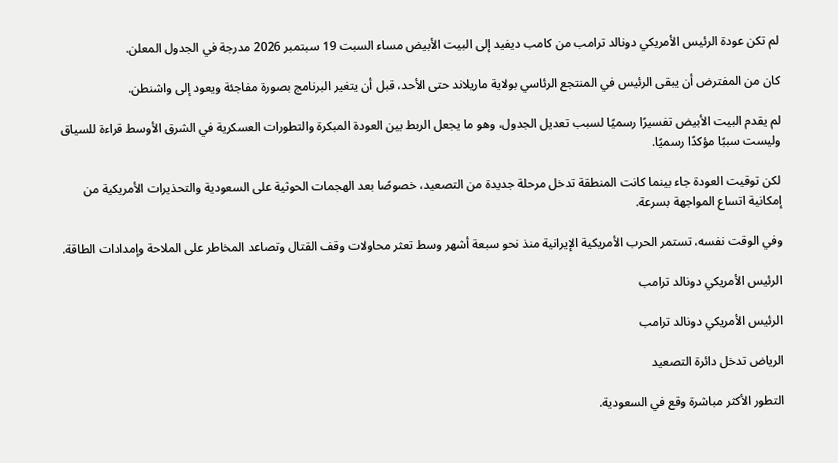لم تكن عودة الرئيس الأمريكي دونالد ترامب من كامب ديفيد إلى البيت الأبيض مساء السبت 19 سبتمبر 2026 مدرجة في الجدول المعلن.

كان من المفترض أن يبقى الرئيس في المنتجع الرئاسي بولاية ماريلاند حتى الأحد، قبل أن يتغير البرنامج بصورة مفاجئة ويعود إلى واشنطن.

لم يقدم البيت الأبيض تفسيرًا رسميًا لسبب تعديل الجدول، وهو ما يجعل الربط بين العودة المبكرة والتطورات العسكرية في الشرق الأوسط قراءة للسياق وليست سببًا مؤكدًا رسميًا.

لكن توقيت العودة جاء بينما كانت المنطقة تدخل مرحلة جديدة من التصعيد، خصوصًا بعد الهجمات الحوثية على السعودية والتحذيرات الأمريكية من إمكانية اتساع المواجهة بسرعة.

وفي الوقت نفسه، تستمر الحرب الأمريكية الإيرانية منذ نحو سبعة أشهر وسط تعثر محاولات وقف القتال وتصاعد المخاطر على الملاحة وإمدادات الطاقة.

الرئيس الأمريكي دونالد ترامب

الرئيس الأمريكي دونالد ترامب

الرياض تدخل دائرة التصعيد

التطور الأكثر مباشرة وقع في السعودية.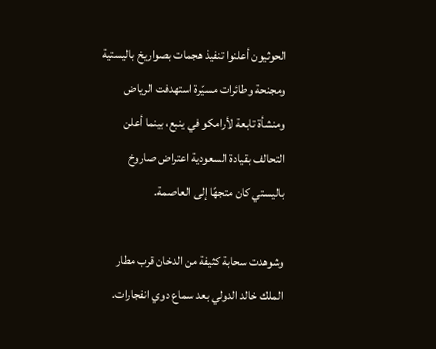الحوثيون أعلنوا تنفيذ هجمات بصواريخ باليستية ومجنحة وطائرات مسيّرة استهدفت الرياض ومنشأة تابعة لأرامكو في ينبع، بينما أعلن التحالف بقيادة السعودية اعتراض صاروخ باليستي كان متجهًا إلى العاصمة.

وشوهدت سحابة كثيفة من الدخان قرب مطار الملك خالد الدولي بعد سماع دوي انفجارات.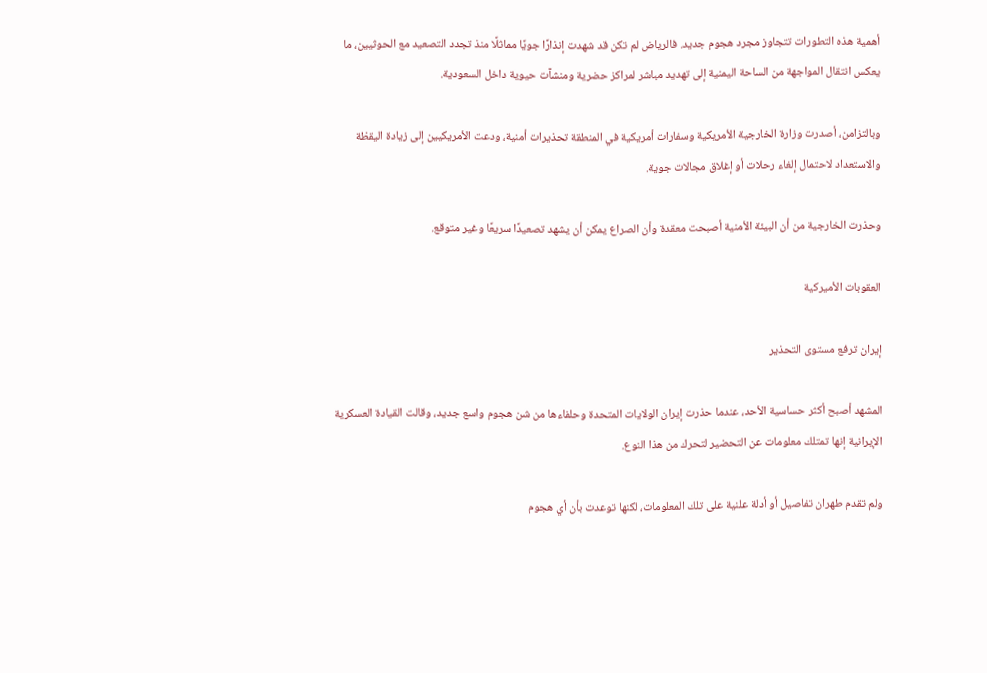أهمية هذه التطورات تتجاوز مجرد هجوم جديد. فالرياض لم تكن قد شهدت إنذارًا جويًا مماثلًا منذ تجدد التصعيد مع الحوثيين، ما يعكس انتقال المواجهة من الساحة اليمنية إلى تهديد مباشر لمراكز حضرية ومنشآت حيوية داخل السعودية.

وبالتزامن، أصدرت وزارة الخارجية الأمريكية وسفارات أمريكية في المنطقة تحذيرات أمنية، ودعت الأمريكيين إلى زيادة اليقظة والاستعداد لاحتمال إلغاء رحلات أو إغلاق مجالات جوية.

وحذرت الخارجية من أن البيئة الأمنية أصبحت معقدة وأن الصراع يمكن أن يشهد تصعيدًا سريعًا وغير متوقع.

العقوبات الأميركية

إيران ترفع مستوى التحذير

المشهد أصبح أكثر حساسية الأحد، عندما حذرت إيران الولايات المتحدة وحلفاءها من شن هجوم واسع جديد، وقالت القيادة العسكرية الإيرانية إنها تمتلك معلومات عن التحضير لتحرك من هذا النوع.

ولم تقدم طهران تفاصيل أو أدلة علنية على تلك المعلومات، لكنها توعدت بأن أي هجوم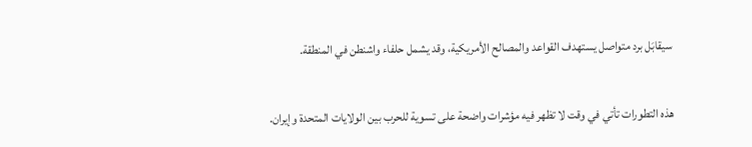سيقابَل برد متواصل يستهدف القواعد والمصالح الأمريكية، وقد يشمل حلفاء واشنطن في المنطقة.

هذه التطورات تأتي في وقت لا تظهر فيه مؤشرات واضحة على تسوية للحرب بين الولايات المتحدة وإيران.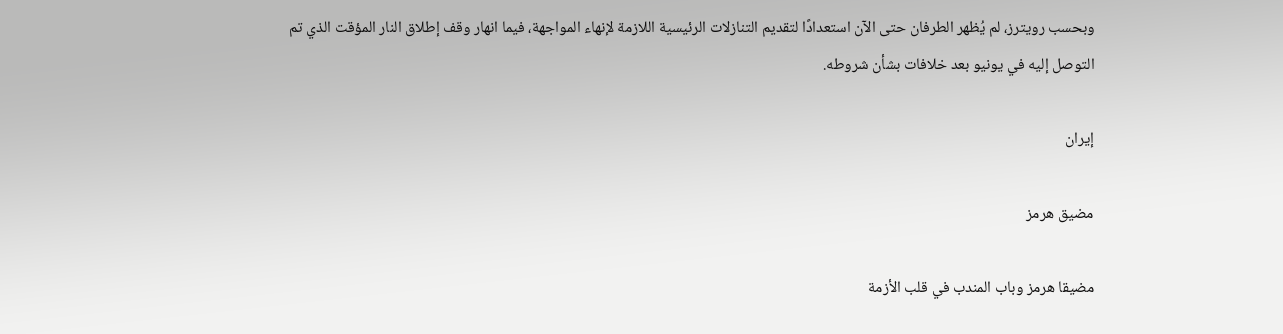وبحسب رويترز، لم يُظهر الطرفان حتى الآن استعدادًا لتقديم التنازلات الرئيسية اللازمة لإنهاء المواجهة، فيما انهار وقف إطلاق النار المؤقت الذي تم التوصل إليه في يونيو بعد خلافات بشأن شروطه.

إيران

مضيق هرمز

مضيقا هرمز وباب المندب في قلب الأزمة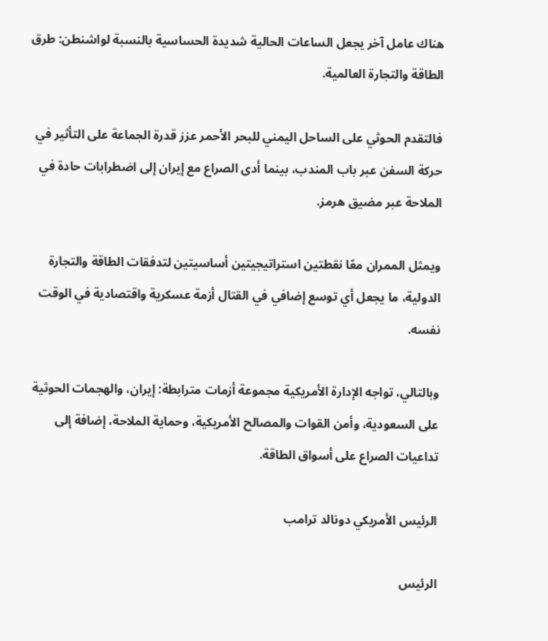هناك عامل آخر يجعل الساعات الحالية شديدة الحساسية بالنسبة لواشنطن: طرق الطاقة والتجارة العالمية.

فالتقدم الحوثي على الساحل اليمني للبحر الأحمر عزز قدرة الجماعة على التأثير في حركة السفن عبر باب المندب، بينما أدى الصراع مع إيران إلى اضطرابات حادة في الملاحة عبر مضيق هرمز.

ويمثل الممران معًا نقطتين استراتيجيتين أساسيتين لتدفقات الطاقة والتجارة الدولية، ما يجعل أي توسع إضافي في القتال أزمة عسكرية واقتصادية في الوقت نفسه.

وبالتالي، تواجه الإدارة الأمريكية مجموعة أزمات مترابطة: إيران، والهجمات الحوثية على السعودية، وأمن القوات والمصالح الأمريكية، وحماية الملاحة، إضافة إلى تداعيات الصراع على أسواق الطاقة.

الرئيس الأمريكي دونالد ترامب

الرئيس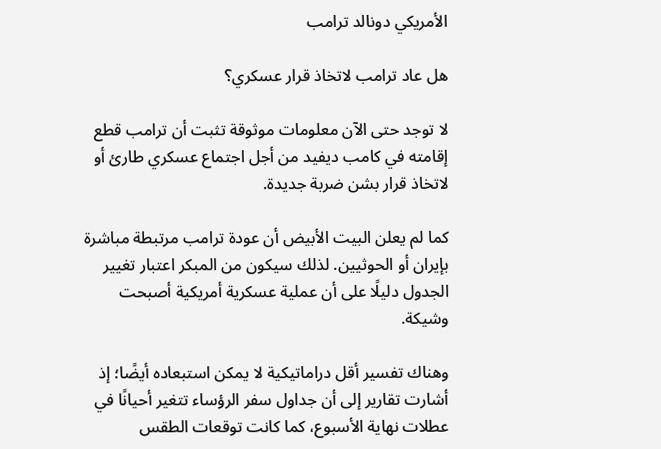الأمريكي دونالد ترامب

هل عاد ترامب لاتخاذ قرار عسكري؟

لا توجد حتى الآن معلومات موثوقة تثبت أن ترامب قطع إقامته في كامب ديفيد من أجل اجتماع عسكري طارئ أو لاتخاذ قرار بشن ضربة جديدة.

كما لم يعلن البيت الأبيض أن عودة ترامب مرتبطة مباشرة بإيران أو الحوثيين. لذلك سيكون من المبكر اعتبار تغيير الجدول دليلًا على أن عملية عسكرية أمريكية أصبحت وشيكة.

وهناك تفسير أقل دراماتيكية لا يمكن استبعاده أيضًا؛ إذ أشارت تقارير إلى أن جداول سفر الرؤساء تتغير أحيانًا في عطلات نهاية الأسبوع، كما كانت توقعات الطقس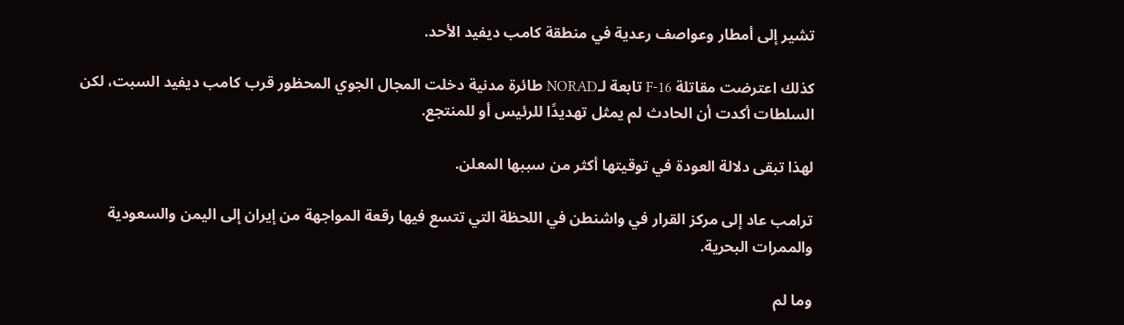تشير إلى أمطار وعواصف رعدية في منطقة كامب ديفيد الأحد.

كذلك اعترضت مقاتلة F-16 تابعة لـNORAD طائرة مدنية دخلت المجال الجوي المحظور قرب كامب ديفيد السبت، لكن السلطات أكدت أن الحادث لم يمثل تهديدًا للرئيس أو للمنتجع.

لهذا تبقى دلالة العودة في توقيتها أكثر من سببها المعلن.

ترامب عاد إلى مركز القرار في واشنطن في اللحظة التي تتسع فيها رقعة المواجهة من إيران إلى اليمن والسعودية والممرات البحرية.

وما لم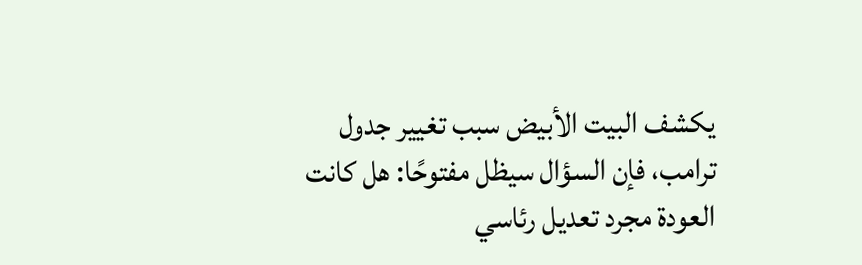يكشف البيت الأبيض سبب تغيير جدول ترامب، فإن السؤال سيظل مفتوحًا: هل كانت العودة مجرد تعديل رئاسي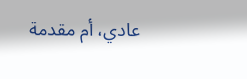عادي، أم مقدمة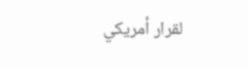لقرار أمريكي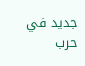جديد في حرب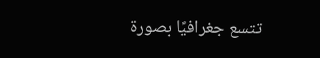تتسع جغرافيًا بصورة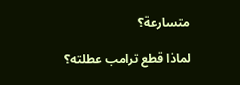متسارعة؟

لماذا قطع ترامب عطلته؟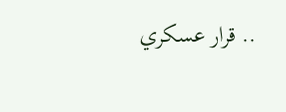.. قرار عسكري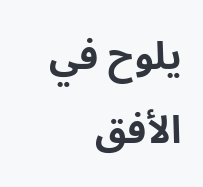يلوح في الأفق